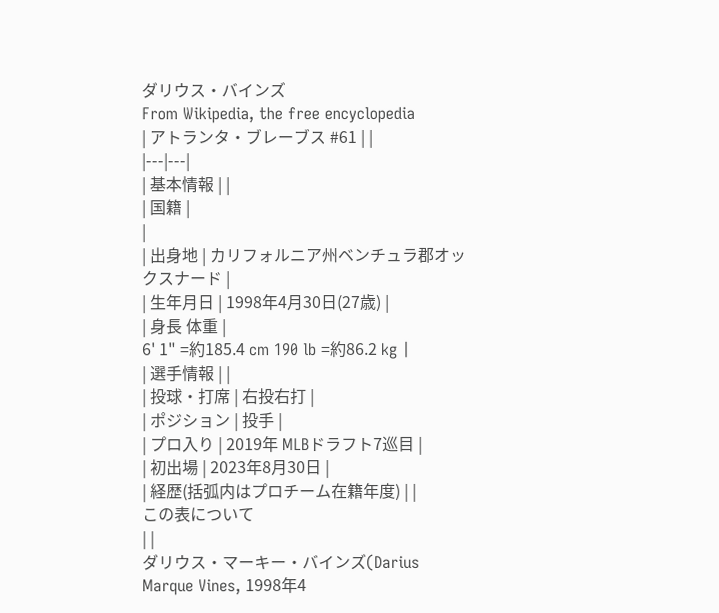ダリウス・バインズ
From Wikipedia, the free encyclopedia
| アトランタ・ブレーブス #61 | |
|---|---|
| 基本情報 | |
| 国籍 |
|
| 出身地 | カリフォルニア州ベンチュラ郡オックスナード |
| 生年月日 | 1998年4月30日(27歳) |
| 身長 体重 |
6' 1" =約185.4 cm 190 lb =約86.2 kg |
| 選手情報 | |
| 投球・打席 | 右投右打 |
| ポジション | 投手 |
| プロ入り | 2019年 MLBドラフト7巡目 |
| 初出場 | 2023年8月30日 |
| 経歴(括弧内はプロチーム在籍年度) | |
この表について
| |
ダリウス・マーキー・バインズ(Darius Marque Vines, 1998年4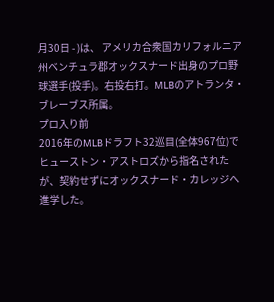月30日 - )は、 アメリカ合衆国カリフォルニア州ベンチュラ郡オックスナード出身のプロ野球選手(投手)。右投右打。MLBのアトランタ・ブレーブス所属。
プロ入り前
2016年のMLBドラフト32巡目(全体967位)でヒューストン・アストロズから指名されたが、契約せずにオックスナード・カレッジへ進学した。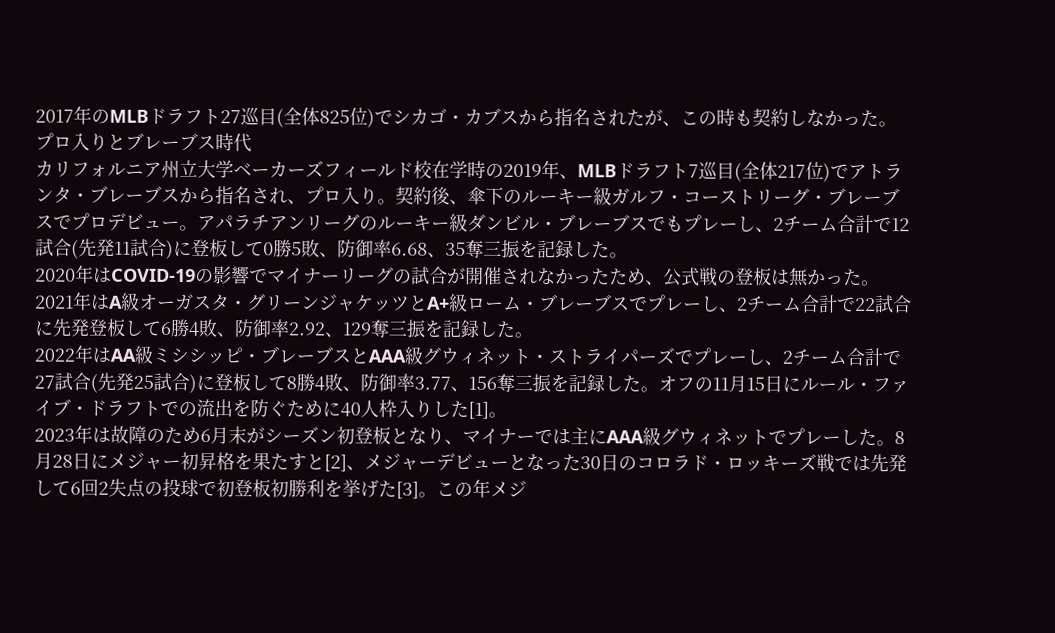2017年のMLBドラフト27巡目(全体825位)でシカゴ・カブスから指名されたが、この時も契約しなかった。
プロ入りとブレーブス時代
カリフォルニア州立大学ベーカーズフィールド校在学時の2019年、MLBドラフト7巡目(全体217位)でアトランタ・ブレーブスから指名され、プロ入り。契約後、傘下のルーキー級ガルフ・コーストリーグ・ブレーブスでプロデビュー。アパラチアンリーグのルーキー級ダンビル・ブレーブスでもプレーし、2チーム合計で12試合(先発11試合)に登板して0勝5敗、防御率6.68、35奪三振を記録した。
2020年はCOVID-19の影響でマイナーリーグの試合が開催されなかったため、公式戦の登板は無かった。
2021年はA級オーガスタ・グリーンジャケッツとA+級ローム・ブレーブスでプレーし、2チーム合計で22試合に先発登板して6勝4敗、防御率2.92、129奪三振を記録した。
2022年はAA級ミシシッピ・ブレーブスとAAA級グウィネット・ストライパーズでプレーし、2チーム合計で27試合(先発25試合)に登板して8勝4敗、防御率3.77、156奪三振を記録した。オフの11月15日にルール・ファイブ・ドラフトでの流出を防ぐために40人枠入りした[1]。
2023年は故障のため6月末がシーズン初登板となり、マイナーでは主にAAA級グウィネットでプレーした。8月28日にメジャー初昇格を果たすと[2]、メジャーデビューとなった30日のコロラド・ロッキーズ戦では先発して6回2失点の投球で初登板初勝利を挙げた[3]。この年メジ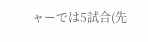ャーでは5試合(先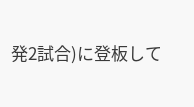発2試合)に登板して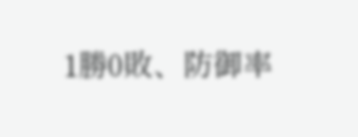1勝0敗、防御率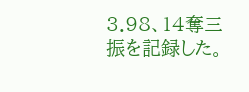3.98、14奪三振を記録した。